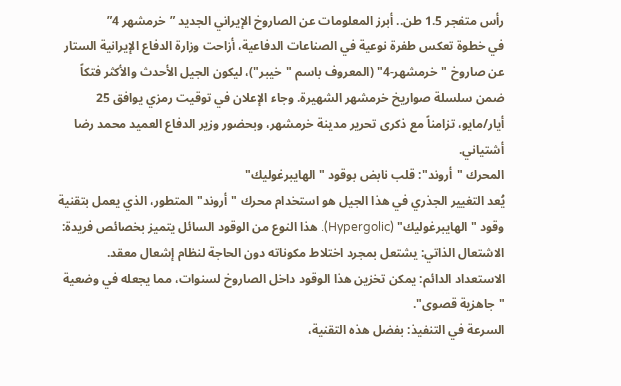رأس متفجر 1.5 طن.. أبرز المعلومات عن الصاروخ الإيراني الجديد ”خرمشهر 4”
في خطوة تعكس طفرة نوعية في الصناعات الدفاعية، أزاحت وزارة الدفاع الإيرانية الستار عن صاروخ "خرمشهر-4" (المعروف باسم "خيبر")، ليكون الجيل الأحدث والأكثر فتكاً ضمن سلسلة صواريخ خرمشهر الشهيرة. وجاء الإعلان في توقيت رمزي يوافق 25 أيار/مايو، تزامناً مع ذكرى تحرير مدينة خرمشهر، وبحضور وزير الدفاع العميد محمد رضا أشتياني.
المحرك "أروند": قلب نابض بوقود "الهايبرغوليك"
يُعد التغيير الجذري في هذا الجيل هو استخدام محرك "أروند" المتطور، الذي يعمل بتقنية وقود "الهايبرغوليك" (Hypergolic). هذا النوع من الوقود السائل يتميز بخصائص فريدة:
الاشتعال الذاتي: يشتعل بمجرد اختلاط مكوناته دون الحاجة لنظام إشعال معقد.
الاستعداد الدائم: يمكن تخزين هذا الوقود داخل الصاروخ لسنوات، مما يجعله في وضعية "جاهزية قصوى".
السرعة في التنفيذ: بفضل هذه التقنية،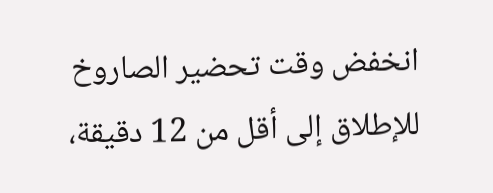انخفض وقت تحضير الصاروخ للإطلاق إلى أقل من 12 دقيقة،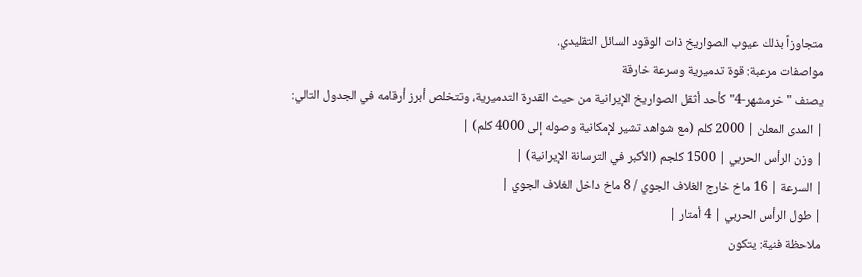متجاوزاً بذلك عيوب الصواريخ ذات الوقود السائل التقليدي.
مواصفات مرعبة: قوة تدميرية وسرعة خارقة
يصنف "خرمشهر-4" كأحد أثقل الصواريخ الإيرانية من حيث القدرة التدميرية، وتتخلص أبرز أرقامه في الجدول التالي:
| المدى المعلن | 2000 كلم (مع شواهد تشير لإمكانية وصوله إلى 4000 كلم) |
| وزن الرأس الحربي | 1500 كلجم (الأكبر في الترسانة الإيرانية) |
| السرعة | 16 ماخ خارج الغلاف الجوي / 8 ماخ داخل الغلاف الجوي |
| طول الرأس الحربي | 4 أمتار |
ملاحظة فنية: يتكون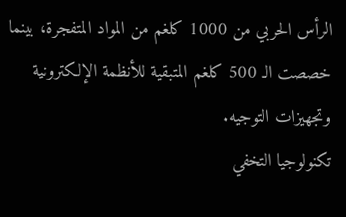الرأس الحربي من 1000 كلغم من المواد المتفجرة، بينما خصصت الـ 500 كلغم المتبقية للأنظمة الإلكترونية وتجهيزات التوجيه.
تكنولوجيا التخفي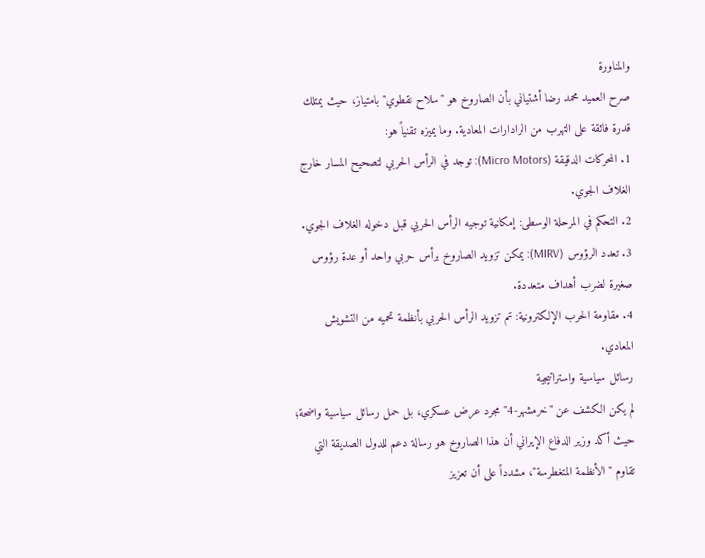والمناورة
صرح العميد محمد رضا أشتياني بأن الصاروخ هو "سلاح نقطوي" بامتياز، حيث يمتلك قدرة فائقة على التهرب من الرادارات المعادية. وما يميزه تقنياً هو:
1. المحركات الدقيقة (Micro Motors): توجد في الرأس الحربي لتصحيح المسار خارج الغلاف الجوي.
2. التحكم في المرحلة الوسطى: إمكانية توجيه الرأس الحربي قبل دخوله الغلاف الجوي.
3. تعدد الرؤوس (MIRV): يمكن تزويد الصاروخ برأس حربي واحد أو عدة رؤوس صغيرة لضرب أهداف متعددة.
4. مقاومة الحرب الإلكترونية: تم تزويد الرأس الحربي بأنظمة تحميه من التشويش المعادي.
رسائل سياسية واستراتيجية
لم يكن الكشف عن "خرمشهر-4" مجرد عرض عسكري، بل حمل رسائل سياسية واضحة؛ حيث أكد وزير الدفاع الإيراني أن هذا الصاروخ هو رسالة دعم للدول الصديقة التي تقاوم "الأنظمة المتغطرسة"، مشدداً على أن تعزيز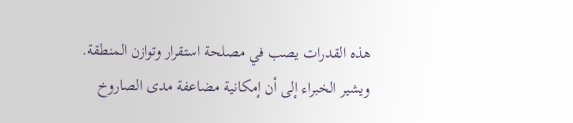هذه القدرات يصب في مصلحة استقرار وتوازن المنطقة.
ويشير الخبراء إلى أن إمكانية مضاعفة مدى الصاروخ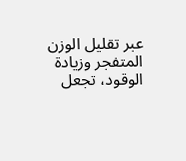عبر تقليل الوزن المتفجر وزيادة الوقود، تجعل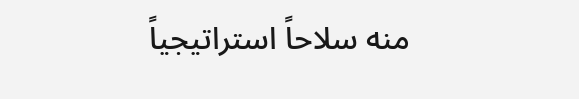منه سلاحاً استراتيجياً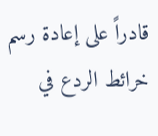قادراً على إعادة رسم خرائط الردع في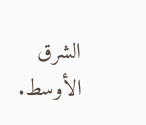الشرق الأوسط.